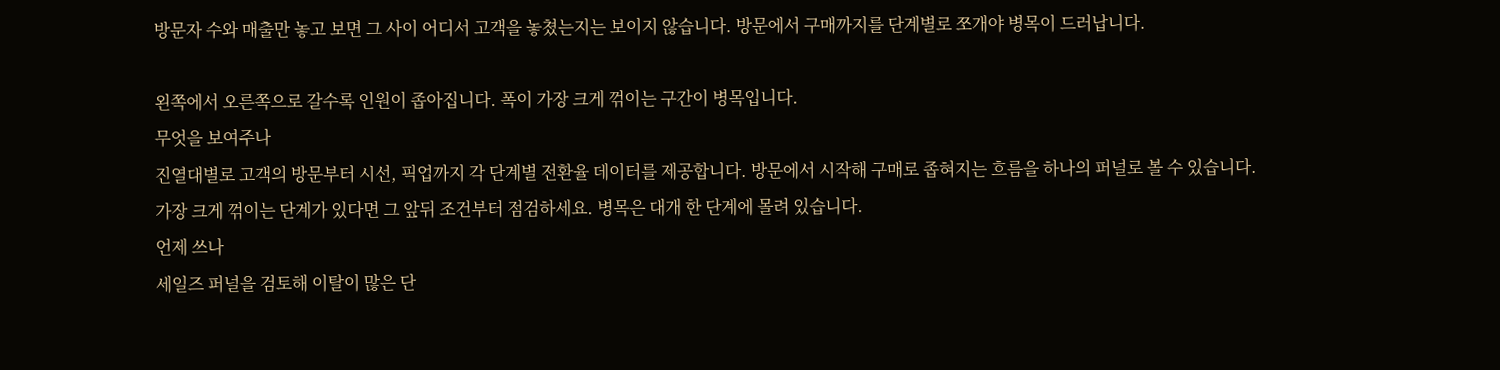방문자 수와 매출만 놓고 보면 그 사이 어디서 고객을 놓쳤는지는 보이지 않습니다. 방문에서 구매까지를 단계별로 쪼개야 병목이 드러납니다.

왼쪽에서 오른쪽으로 갈수록 인원이 좁아집니다. 폭이 가장 크게 꺾이는 구간이 병목입니다.
무엇을 보여주나
진열대별로 고객의 방문부터 시선, 픽업까지 각 단계별 전환율 데이터를 제공합니다. 방문에서 시작해 구매로 좁혀지는 흐름을 하나의 퍼널로 볼 수 있습니다.
가장 크게 꺾이는 단계가 있다면 그 앞뒤 조건부터 점검하세요. 병목은 대개 한 단계에 몰려 있습니다.
언제 쓰나
세일즈 퍼널을 검토해 이탈이 많은 단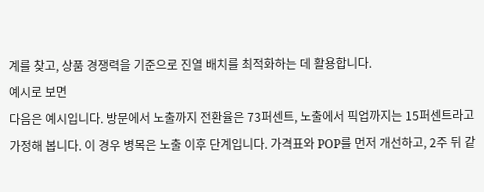계를 찾고, 상품 경쟁력을 기준으로 진열 배치를 최적화하는 데 활용합니다.
예시로 보면
다음은 예시입니다. 방문에서 노출까지 전환율은 73퍼센트, 노출에서 픽업까지는 15퍼센트라고 가정해 봅니다. 이 경우 병목은 노출 이후 단계입니다. 가격표와 POP를 먼저 개선하고, 2주 뒤 같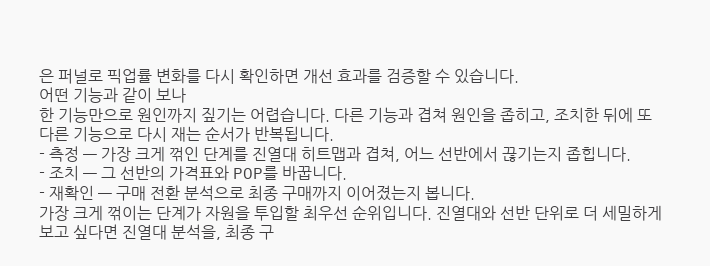은 퍼널로 픽업률 변화를 다시 확인하면 개선 효과를 검증할 수 있습니다.
어떤 기능과 같이 보나
한 기능만으로 원인까지 짚기는 어렵습니다. 다른 기능과 겹쳐 원인을 좁히고, 조치한 뒤에 또 다른 기능으로 다시 재는 순서가 반복됩니다.
- 측정 — 가장 크게 꺾인 단계를 진열대 히트맵과 겹쳐, 어느 선반에서 끊기는지 좁힙니다.
- 조치 — 그 선반의 가격표와 POP를 바꿉니다.
- 재확인 — 구매 전환 분석으로 최종 구매까지 이어졌는지 봅니다.
가장 크게 꺾이는 단계가 자원을 투입할 최우선 순위입니다. 진열대와 선반 단위로 더 세밀하게 보고 싶다면 진열대 분석을, 최종 구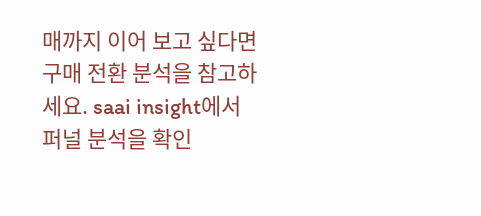매까지 이어 보고 싶다면 구매 전환 분석을 참고하세요. saai insight에서 퍼널 분석을 확인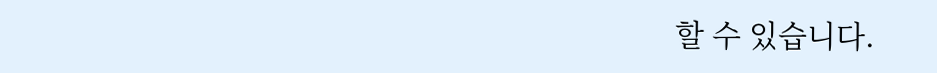할 수 있습니다.